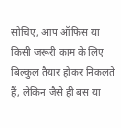सोचिए, आप ऑफिस या किसी जरूरी काम के लिए बिल्कुल तैयार होकर निकलते हैं, लेकिन जैसे ही बस या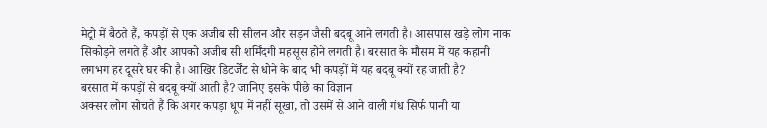मेट्रो में बैठते हैं, कपड़ों से एक अजीब सी सीलन और सड़न जैसी बदबू आने लगती है। आसपास खड़े लोग नाक सिकोड़ने लगते हैं और आपको अजीब सी शर्मिंदगी महसूस होने लगती है। बरसात के मौसम में यह कहानी लगभग हर दूसरे घर की है। आखिर डिटर्जेंट से धोने के बाद भी कपड़ों में यह बदबू क्यों रह जाती है?
बरसात में कपड़ों से बदबू क्यों आती है? जानिए इसके पीछे का विज्ञान
अक्सर लोग सोचते हैं कि अगर कपड़ा धूप में नहीं सूखा, तो उसमें से आने वाली गंध सिर्फ पानी या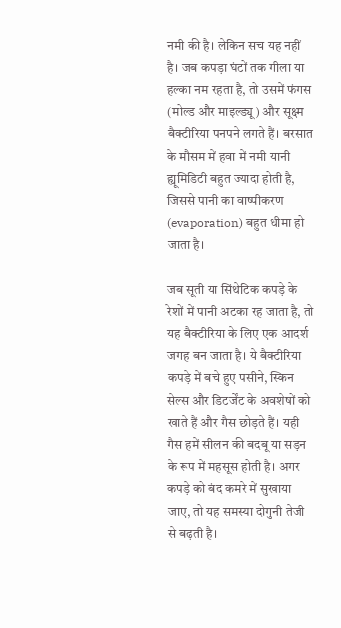नमी की है। लेकिन सच यह नहीं है। जब कपड़ा घंटों तक गीला या हल्का नम रहता है, तो उसमें फंगस (मोल्ड और माइल्ड्यू) और सूक्ष्म बैक्टीरिया पनपने लगते हैं। बरसात के मौसम में हवा में नमी यानी ह्यूमिडिटी बहुत ज्यादा होती है, जिससे पानी का वाष्पीकरण (evaporation) बहुत धीमा हो जाता है।

जब सूती या सिंथेटिक कपड़े के रेशों में पानी अटका रह जाता है, तो यह बैक्टीरिया के लिए एक आदर्श जगह बन जाता है। ये बैक्टीरिया कपड़े में बचे हुए पसीने, स्किन सेल्स और डिटर्जेंट के अवशेषों को खाते हैं और गैस छोड़ते हैं। यही गैस हमें सीलन की बदबू या सड़न के रूप में महसूस होती है। अगर कपड़े को बंद कमरे में सुखाया जाए, तो यह समस्या दोगुनी तेजी से बढ़ती है।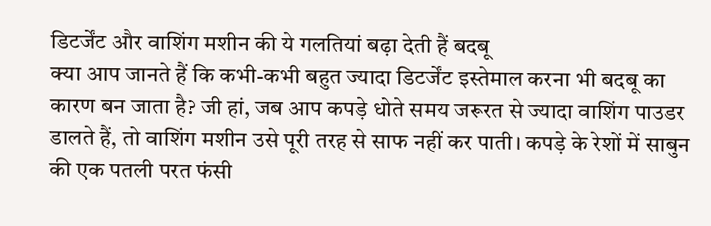डिटर्जेंट और वाशिंग मशीन की ये गलतियां बढ़ा देती हैं बदबू
क्या आप जानते हैं कि कभी-कभी बहुत ज्यादा डिटर्जेंट इस्तेमाल करना भी बदबू का कारण बन जाता है? जी हां, जब आप कपड़े धोते समय जरूरत से ज्यादा वाशिंग पाउडर डालते हैं, तो वाशिंग मशीन उसे पूरी तरह से साफ नहीं कर पाती। कपड़े के रेशों में साबुन की एक पतली परत फंसी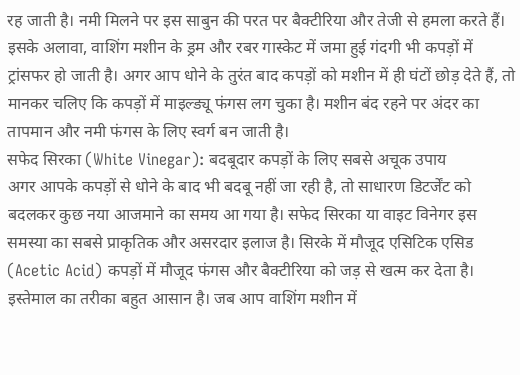रह जाती है। नमी मिलने पर इस साबुन की परत पर बैक्टीरिया और तेजी से हमला करते हैं।
इसके अलावा, वाशिंग मशीन के ड्रम और रबर गास्केट में जमा हुई गंदगी भी कपड़ों में ट्रांसफर हो जाती है। अगर आप धोने के तुरंत बाद कपड़ों को मशीन में ही घंटों छोड़ देते हैं, तो मानकर चलिए कि कपड़ों में माइल्ड्यू फंगस लग चुका है। मशीन बंद रहने पर अंदर का तापमान और नमी फंगस के लिए स्वर्ग बन जाती है।
सफेद सिरका (White Vinegar): बदबूदार कपड़ों के लिए सबसे अचूक उपाय
अगर आपके कपड़ों से धोने के बाद भी बदबू नहीं जा रही है, तो साधारण डिटर्जेंट को बदलकर कुछ नया आजमाने का समय आ गया है। सफेद सिरका या वाइट विनेगर इस समस्या का सबसे प्राकृतिक और असरदार इलाज है। सिरके में मौजूद एसिटिक एसिड (Acetic Acid) कपड़ों में मौजूद फंगस और बैक्टीरिया को जड़ से खत्म कर देता है।
इस्तेमाल का तरीका बहुत आसान है। जब आप वाशिंग मशीन में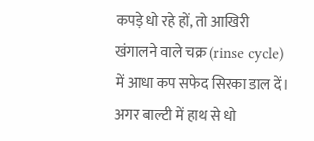कपड़े धो रहे हों, तो आखिरी खंगालने वाले चक्र (rinse cycle) में आधा कप सफेद सिरका डाल दें। अगर बाल्टी में हाथ से धो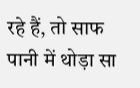रहे हैं, तो साफ पानी में थोड़ा सा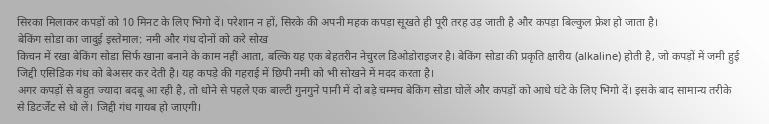सिरका मिलाकर कपड़ों को 10 मिनट के लिए भिगो दें। परेशान न हों, सिरके की अपनी महक कपड़ा सूखते ही पूरी तरह उड़ जाती है और कपड़ा बिल्कुल फ्रेश हो जाता है।
बेकिंग सोडा का जादुई इस्तेमाल: नमी और गंध दोनों को करे सोख
किचन में रखा बेकिंग सोडा सिर्फ खाना बनाने के काम नहीं आता, बल्कि यह एक बेहतरीन नेचुरल डिओडोराइजर है। बेकिंग सोडा की प्रकृति क्षारीय (alkaline) होती है, जो कपड़ों में जमी हुई जिद्दी एसिडिक गंध को बेअसर कर देती है। यह कपड़े की गहराई में छिपी नमी को भी सोखने में मदद करता है।
अगर कपड़ों से बहुत ज्यादा बदबू आ रही है, तो धोने से पहले एक बाल्टी गुनगुने पानी में दो बड़े चम्मच बेकिंग सोडा घोलें और कपड़ों को आधे घंटे के लिए भिगो दें। इसके बाद सामान्य तरीके से डिटर्जेंट से धो लें। जिद्दी गंध गायब हो जाएगी।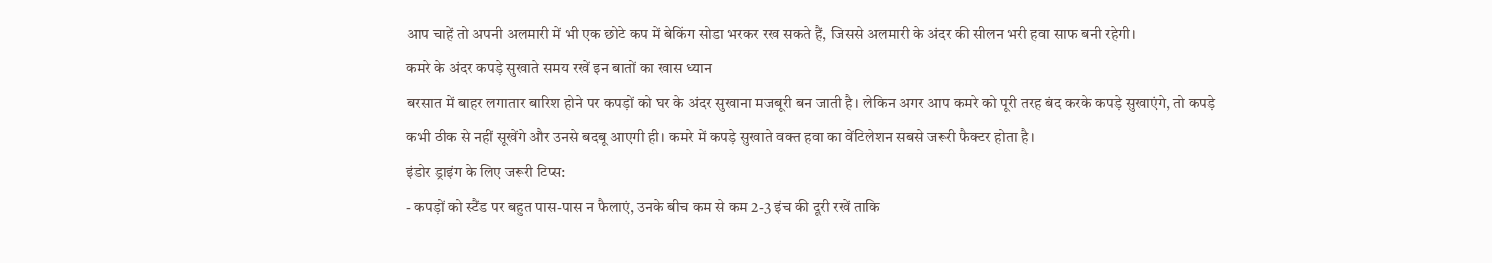आप चाहें तो अपनी अलमारी में भी एक छोटे कप में बेकिंग सोडा भरकर रख सकते हैं, जिससे अलमारी के अंदर की सीलन भरी हवा साफ बनी रहेगी।
कमरे के अंदर कपड़े सुखाते समय रखें इन बातों का खास ध्यान
बरसात में बाहर लगातार बारिश होने पर कपड़ों को घर के अंदर सुखाना मजबूरी बन जाती है। लेकिन अगर आप कमरे को पूरी तरह बंद करके कपड़े सुखाएंगे, तो कपड़े कभी ठीक से नहीं सूखेंगे और उनसे बदबू आएगी ही। कमरे में कपड़े सुखाते वक्त हवा का वेंटिलेशन सबसे जरूरी फैक्टर होता है।
इंडोर ड्राइंग के लिए जरूरी टिप्स:
- कपड़ों को स्टैंड पर बहुत पास-पास न फैलाएं, उनके बीच कम से कम 2-3 इंच की दूरी रखें ताकि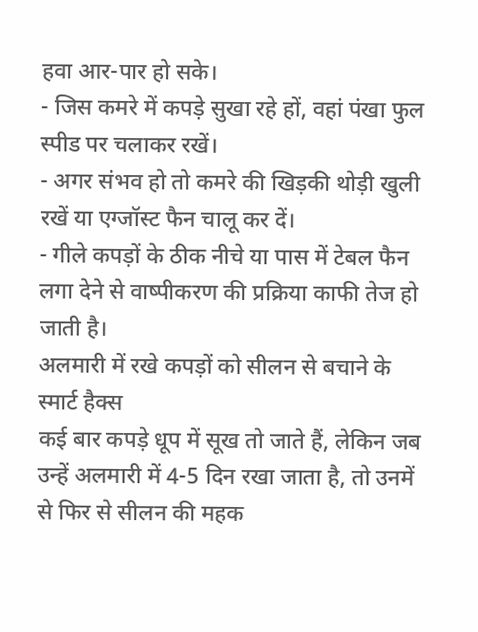हवा आर-पार हो सके।
- जिस कमरे में कपड़े सुखा रहे हों, वहां पंखा फुल स्पीड पर चलाकर रखें।
- अगर संभव हो तो कमरे की खिड़की थोड़ी खुली रखें या एग्जॉस्ट फैन चालू कर दें।
- गीले कपड़ों के ठीक नीचे या पास में टेबल फैन लगा देने से वाष्पीकरण की प्रक्रिया काफी तेज हो जाती है।
अलमारी में रखे कपड़ों को सीलन से बचाने के स्मार्ट हैक्स
कई बार कपड़े धूप में सूख तो जाते हैं, लेकिन जब उन्हें अलमारी में 4-5 दिन रखा जाता है, तो उनमें से फिर से सीलन की महक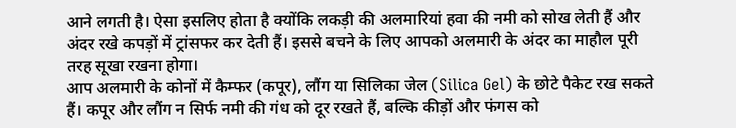आने लगती है। ऐसा इसलिए होता है क्योंकि लकड़ी की अलमारियां हवा की नमी को सोख लेती हैं और अंदर रखे कपड़ों में ट्रांसफर कर देती हैं। इससे बचने के लिए आपको अलमारी के अंदर का माहौल पूरी तरह सूखा रखना होगा।
आप अलमारी के कोनों में कैम्फर (कपूर), लौंग या सिलिका जेल (Silica Gel) के छोटे पैकेट रख सकते हैं। कपूर और लौंग न सिर्फ नमी की गंध को दूर रखते हैं, बल्कि कीड़ों और फंगस को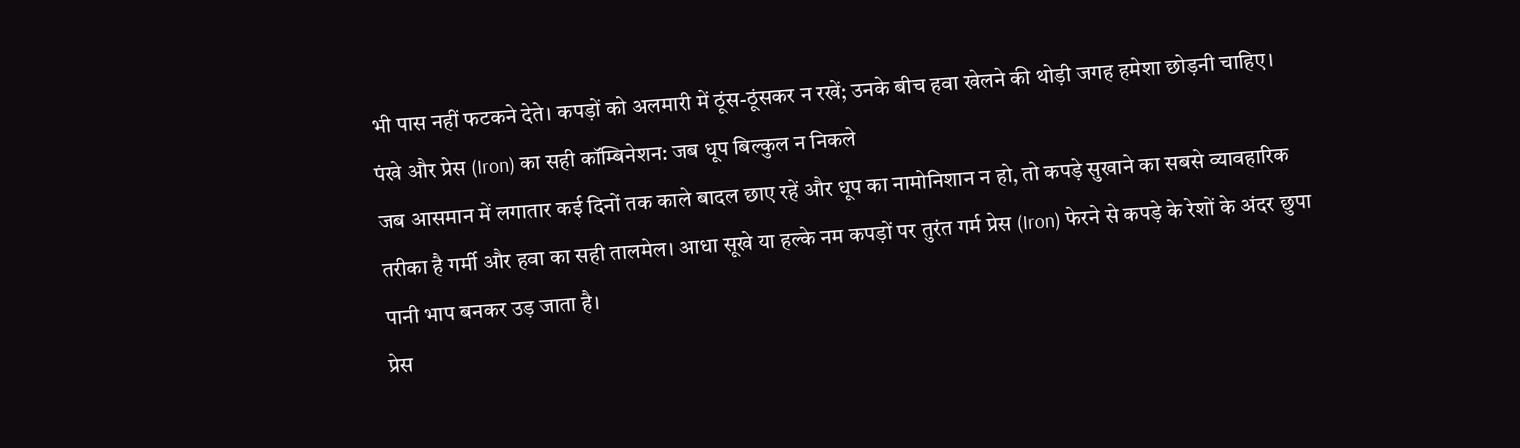भी पास नहीं फटकने देते। कपड़ों को अलमारी में ठूंस-ठूंसकर न रखें; उनके बीच हवा खेलने की थोड़ी जगह हमेशा छोड़नी चाहिए।
पंखे और प्रेस (Iron) का सही कॉम्बिनेशन: जब धूप बिल्कुल न निकले
जब आसमान में लगातार कई दिनों तक काले बादल छाए रहें और धूप का नामोनिशान न हो, तो कपड़े सुखाने का सबसे व्यावहारिक तरीका है गर्मी और हवा का सही तालमेल। आधा सूखे या हल्के नम कपड़ों पर तुरंत गर्म प्रेस (Iron) फेरने से कपड़े के रेशों के अंदर छुपा पानी भाप बनकर उड़ जाता है।
प्रेस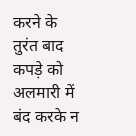करने के तुरंत बाद कपड़े को अलमारी में बंद करके न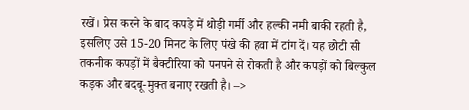रखें। प्रेस करने के बाद कपड़े में थोड़ी गर्मी और हल्की नमी बाकी रहती है, इसलिए उसे 15-20 मिनट के लिए पंखे की हवा में टांग दें। यह छोटी सी तकनीक कपड़ों में बैक्टीरिया को पनपने से रोकती है और कपड़ों को बिल्कुल कड़क और बदबू-मुक्त बनाए रखती है। –>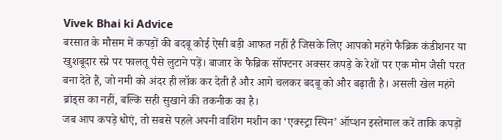Vivek Bhai ki Advice
बरसात के मौसम में कपड़ों की बदबू कोई ऐसी बड़ी आफत नहीं है जिसके लिए आपको महंगे फैब्रिक कंडीशनर या खुशबूदार स्प्रे पर फालतू पैसे लुटाने पड़ें। बाजार के फैब्रिक सॉफ्टनर अक्सर कपड़े के रेशों पर एक मोम जैसी परत बना देते हैं, जो नमी को अंदर ही लॉक कर देती है और आगे चलकर बदबू को और बढ़ाती है। असली खेल महंगे ब्रांड्स का नहीं, बल्कि सही सुखाने की तकनीक का है।
जब आप कपड़े धोएं, तो सबसे पहले अपनी वाशिंग मशीन का ‘एक्स्ट्रा स्पिन’ ऑप्शन इस्तेमाल करें ताकि कपड़ों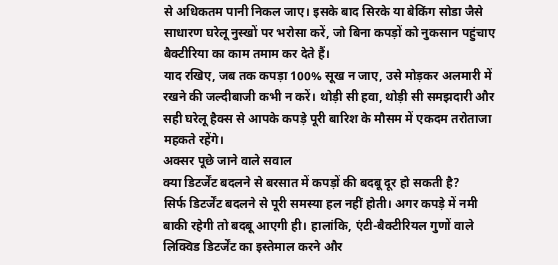से अधिकतम पानी निकल जाए। इसके बाद सिरके या बेकिंग सोडा जैसे साधारण घरेलू नुस्खों पर भरोसा करें, जो बिना कपड़ों को नुकसान पहुंचाए बैक्टीरिया का काम तमाम कर देते हैं।
याद रखिए, जब तक कपड़ा 100% सूख न जाए, उसे मोड़कर अलमारी में रखने की जल्दीबाजी कभी न करें। थोड़ी सी हवा, थोड़ी सी समझदारी और सही घरेलू हैक्स से आपके कपड़े पूरी बारिश के मौसम में एकदम तरोताजा महकते रहेंगे।
अक्सर पूछे जाने वाले सवाल
क्या डिटर्जेंट बदलने से बरसात में कपड़ों की बदबू दूर हो सकती है?
सिर्फ डिटर्जेंट बदलने से पूरी समस्या हल नहीं होती। अगर कपड़े में नमी बाकी रहेगी तो बदबू आएगी ही। हालांकि, एंटी-बैक्टीरियल गुणों वाले लिक्विड डिटर्जेंट का इस्तेमाल करने और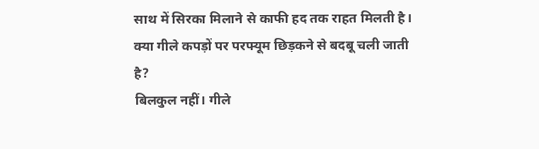साथ में सिरका मिलाने से काफी हद तक राहत मिलती है।
क्या गीले कपड़ों पर परफ्यूम छिड़कने से बदबू चली जाती है?
बिलकुल नहीं। गीले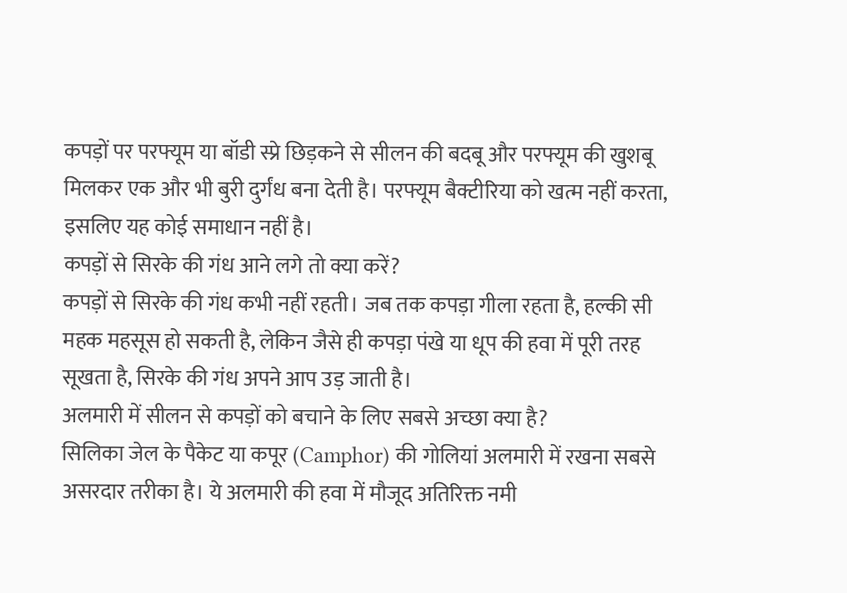कपड़ों पर परफ्यूम या बॉडी स्प्रे छिड़कने से सीलन की बदबू और परफ्यूम की खुशबू मिलकर एक और भी बुरी दुर्गंध बना देती है। परफ्यूम बैक्टीरिया को खत्म नहीं करता, इसलिए यह कोई समाधान नहीं है।
कपड़ों से सिरके की गंध आने लगे तो क्या करें?
कपड़ों से सिरके की गंध कभी नहीं रहती। जब तक कपड़ा गीला रहता है, हल्की सी महक महसूस हो सकती है, लेकिन जैसे ही कपड़ा पंखे या धूप की हवा में पूरी तरह सूखता है, सिरके की गंध अपने आप उड़ जाती है।
अलमारी में सीलन से कपड़ों को बचाने के लिए सबसे अच्छा क्या है?
सिलिका जेल के पैकेट या कपूर (Camphor) की गोलियां अलमारी में रखना सबसे असरदार तरीका है। ये अलमारी की हवा में मौजूद अतिरिक्त नमी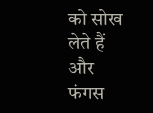को सोख लेते हैं और फंगस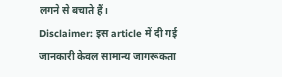लगने से बचाते हैं।
Disclaimer: इस article में दी गई जानकारी केवल सामान्य जागरूकता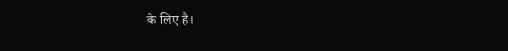के लिए है।